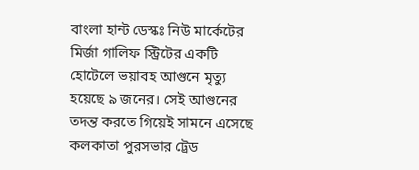বাংলা হান্ট ডেস্কঃ নিউ মার্কেটের মির্জা গালিফ স্ট্রিটের একটি হোটেলে ভয়াবহ আগুনে মৃত্যু হয়েছে ৯ জনের। সেই আগুনের তদন্ত করতে গিয়েই সামনে এসেছে কলকাতা পুরসভার ট্রেড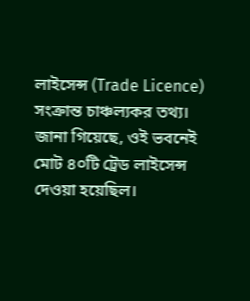লাইসেন্স (Trade Licence) সংক্রান্ত চাঞ্চল্যকর তথ্য। জানা গিয়েছে, ওই ভবনেই মোট ৪০টি ট্রেড লাইসেন্স দেওয়া হয়েছিল।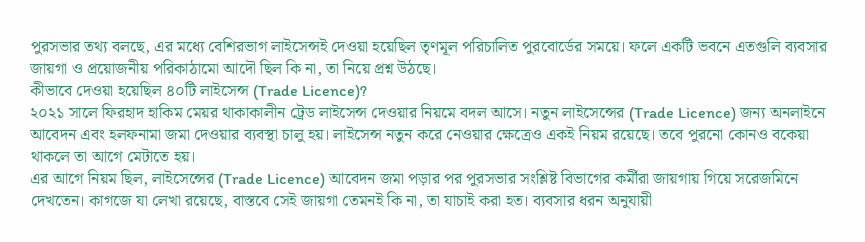পুরসভার তথ্য বলছে, এর মধ্যে বেশিরভাগ লাইসেন্সই দেওয়া হয়েছিল তৃণমূল পরিচালিত পুরবোর্ডের সময়ে। ফলে একটি ভবনে এতগুলি ব্যবসার জায়গা ও প্রয়োজনীয় পরিকাঠামো আদৌ ছিল কি না, তা নিয়ে প্রশ্ন উঠছে।
কীভাবে দেওয়া হয়েছিল ৪০টি লাইসেন্স (Trade Licence)?
২০২১ সালে ফিরহাদ হাকিম মেয়র থাকাকালীন ট্রেড লাইসেন্স দেওয়ার নিয়মে বদল আসে। নতুন লাইসেন্সের (Trade Licence) জন্য অনলাইনে আবেদন এবং হলফনামা জমা দেওয়ার ব্যবস্থা চালু হয়। লাইসেন্স নতুন করে নেওয়ার ক্ষেত্রেও একই নিয়ম রয়েছে। তবে পুরনো কোনও বকেয়া থাকলে তা আগে মেটাতে হয়।
এর আগে নিয়ম ছিল, লাইসেন্সের (Trade Licence) আবেদন জমা পড়ার পর পুরসভার সংশ্লিষ্ট বিভাগের কর্মীরা জায়গায় গিয়ে সরেজমিনে দেখতেন। কাগজে যা লেখা রয়েছে, বাস্তবে সেই জায়গা তেমনই কি না, তা যাচাই করা হত। ব্যবসার ধরন অনুযায়ী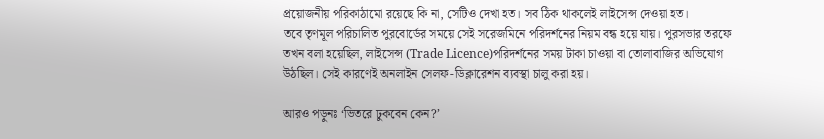প্রয়োজনীয় পরিকাঠামো রয়েছে কি না, সেটিও দেখা হত। সব ঠিক থাকলেই লাইসেন্স দেওয়া হত।
তবে তৃণমূল পরিচালিত পুরবোর্ডের সময়ে সেই সরেজমিনে পরিদর্শনের নিয়ম বন্ধ হয়ে যায়। পুরসভার তরফে তখন বলা হয়েছিল, লাইসেন্স (Trade Licence)পরিদর্শনের সময় টাকা চাওয়া বা তোলাবাজির অভিযোগ উঠছিল। সেই কারণেই অনলাইন সেলফ-ডিক্লারেশন ব্যবস্থা চালু করা হয়।

আরও পড়ুনঃ ‘ভিতরে ঢুকবেন কেন?’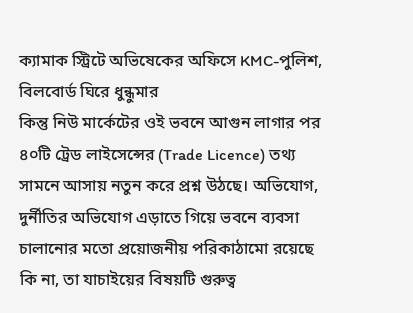ক্যামাক স্ট্রিটে অভিষেকের অফিসে KMC-পুলিশ, বিলবোর্ড ঘিরে ধুন্ধুমার
কিন্তু নিউ মার্কেটের ওই ভবনে আগুন লাগার পর ৪০টি ট্রেড লাইসেন্সের (Trade Licence) তথ্য সামনে আসায় নতুন করে প্রশ্ন উঠছে। অভিযোগ, দুর্নীতির অভিযোগ এড়াতে গিয়ে ভবনে ব্যবসা চালানোর মতো প্রয়োজনীয় পরিকাঠামো রয়েছে কি না, তা যাচাইয়ের বিষয়টি গুরুত্ব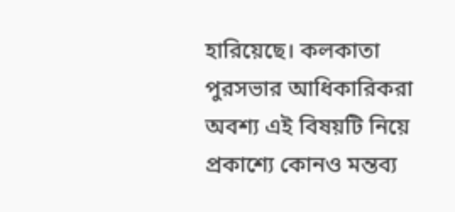হারিয়েছে। কলকাতা পুরসভার আধিকারিকরা অবশ্য এই বিষয়টি নিয়ে প্রকাশ্যে কোনও মন্তব্য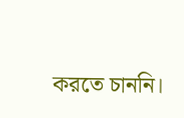করতে চাননি।